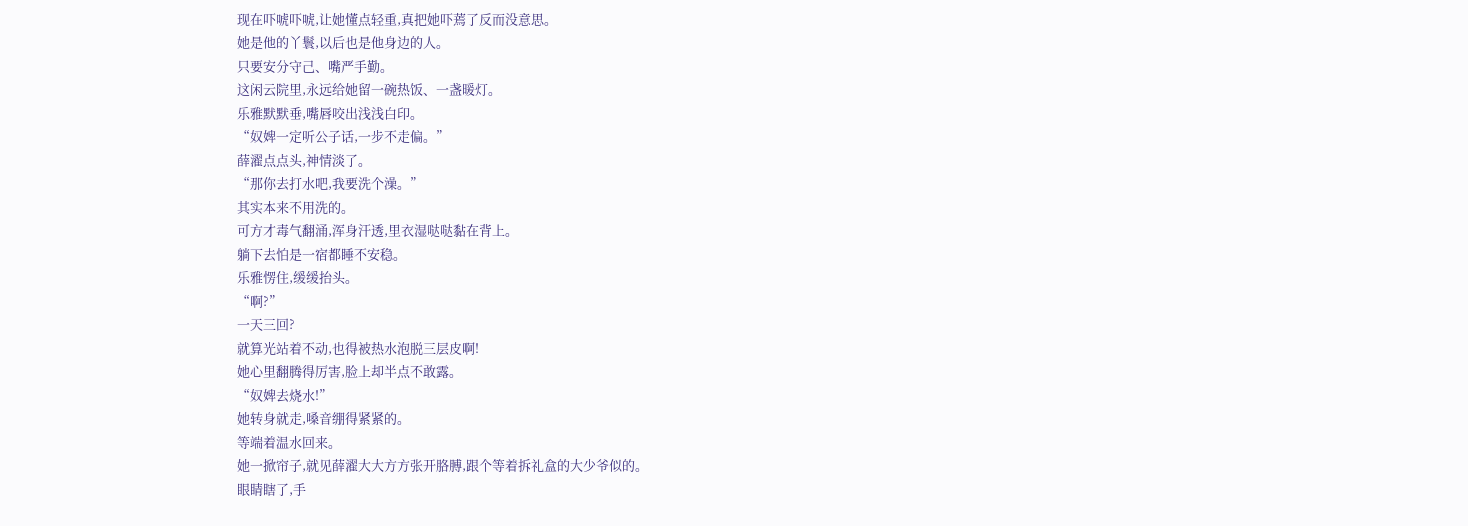现在吓唬吓唬,让她懂点轻重,真把她吓蔫了反而没意思。
她是他的丫鬟,以后也是他身边的人。
只要安分守己、嘴严手勤。
这闲云院里,永远给她留一碗热饭、一盏暖灯。
乐雅默默垂,嘴唇咬出浅浅白印。
“奴婢一定听公子话,一步不走偏。”
薛濯点点头,神情淡了。
“那你去打水吧,我要洗个澡。”
其实本来不用洗的。
可方才毒气翻涌,浑身汗透,里衣湿哒哒黏在背上。
躺下去怕是一宿都睡不安稳。
乐雅愣住,缓缓抬头。
“啊?”
一天三回?
就算光站着不动,也得被热水泡脱三层皮啊!
她心里翻腾得厉害,脸上却半点不敢露。
“奴婢去烧水!”
她转身就走,嗓音绷得紧紧的。
等端着温水回来。
她一掀帘子,就见薛濯大大方方张开胳膊,跟个等着拆礼盒的大少爷似的。
眼睛瞎了,手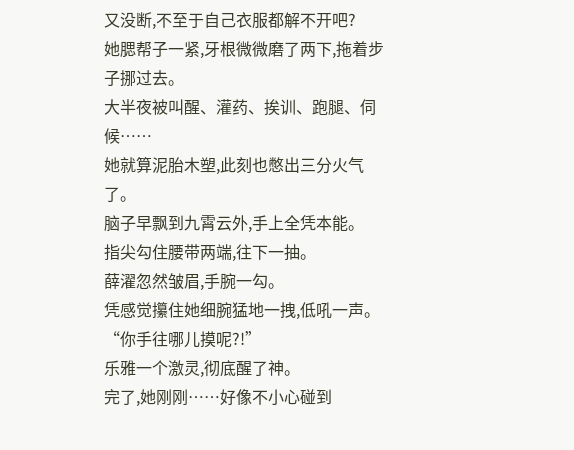又没断,不至于自己衣服都解不开吧?
她腮帮子一紧,牙根微微磨了两下,拖着步子挪过去。
大半夜被叫醒、灌药、挨训、跑腿、伺候……
她就算泥胎木塑,此刻也憋出三分火气了。
脑子早飘到九霄云外,手上全凭本能。
指尖勾住腰带两端,往下一抽。
薛濯忽然皱眉,手腕一勾。
凭感觉攥住她细腕猛地一拽,低吼一声。
“你手往哪儿摸呢?!”
乐雅一个激灵,彻底醒了神。
完了,她刚刚……好像不小心碰到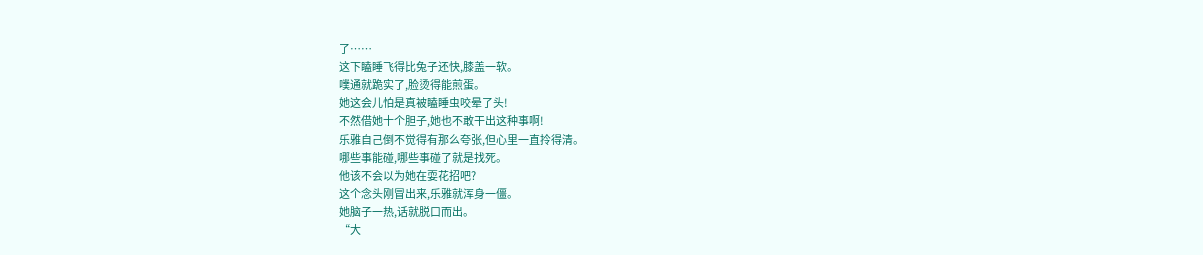了……
这下瞌睡飞得比兔子还快,膝盖一软。
噗通就跪实了,脸烫得能煎蛋。
她这会儿怕是真被瞌睡虫咬晕了头!
不然借她十个胆子,她也不敢干出这种事啊!
乐雅自己倒不觉得有那么夸张,但心里一直拎得清。
哪些事能碰,哪些事碰了就是找死。
他该不会以为她在耍花招吧?
这个念头刚冒出来,乐雅就浑身一僵。
她脑子一热,话就脱口而出。
“大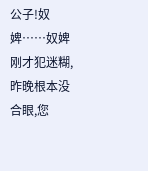公子!奴婢……奴婢刚才犯迷糊,昨晚根本没合眼,您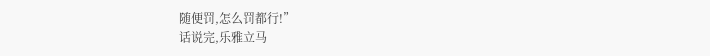随便罚,怎么罚都行!”
话说完,乐雅立马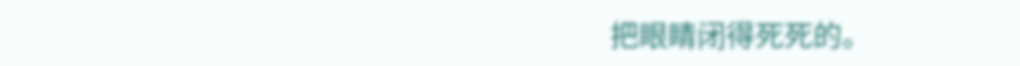把眼睛闭得死死的。